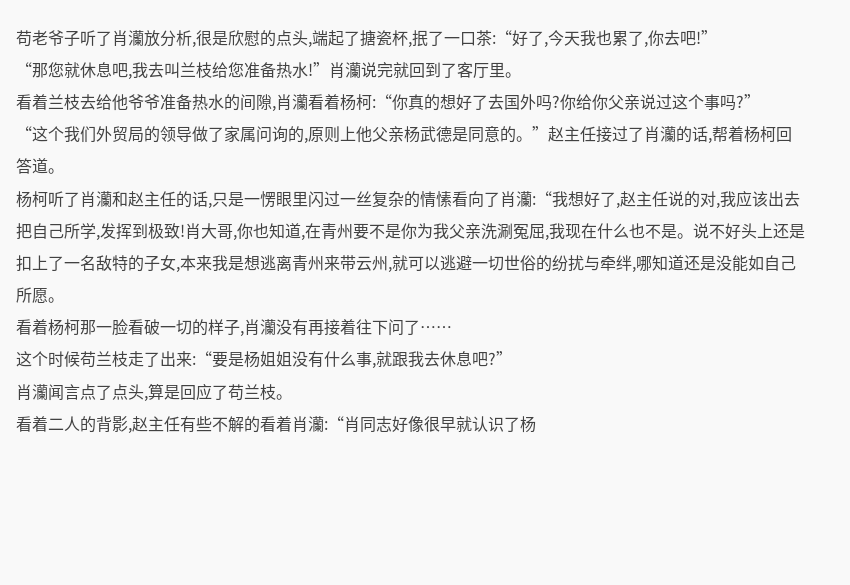苟老爷子听了肖灡放分析,很是欣慰的点头,端起了搪瓷杯,抿了一口茶:“好了,今天我也累了,你去吧!”
“那您就休息吧,我去叫兰枝给您准备热水!”肖灡说完就回到了客厅里。
看着兰枝去给他爷爷准备热水的间隙,肖灡看着杨柯:“你真的想好了去国外吗?你给你父亲说过这个事吗?”
“这个我们外贸局的领导做了家属问询的,原则上他父亲杨武德是同意的。”赵主任接过了肖灡的话,帮着杨柯回答道。
杨柯听了肖灡和赵主任的话,只是一愣眼里闪过一丝复杂的情愫看向了肖灡:“我想好了,赵主任说的对,我应该出去把自己所学,发挥到极致!肖大哥,你也知道,在青州要不是你为我父亲洗涮冤屈,我现在什么也不是。说不好头上还是扣上了一名敌特的子女,本来我是想逃离青州来带云州,就可以逃避一切世俗的纷扰与牵绊,哪知道还是没能如自己所愿。
看着杨柯那一脸看破一切的样子,肖灡没有再接着往下问了……
这个时候苟兰枝走了出来:“要是杨姐姐没有什么事,就跟我去休息吧?”
肖灡闻言点了点头,算是回应了苟兰枝。
看着二人的背影,赵主任有些不解的看着肖灡:“肖同志好像很早就认识了杨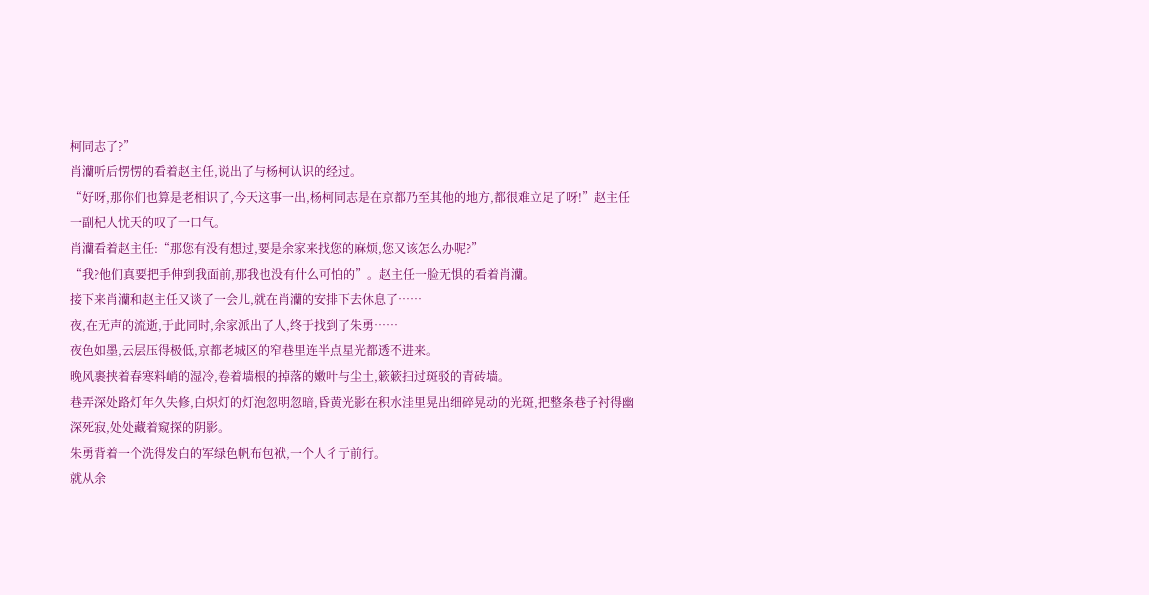柯同志了?”
肖灡听后愣愣的看着赵主任,说出了与杨柯认识的经过。
“好呀,那你们也算是老相识了,今天这事一出,杨柯同志是在京都乃至其他的地方,都很难立足了呀!”赵主任一副杞人忧天的叹了一口气。
肖灡看着赵主任:“那您有没有想过,要是余家来找您的麻烦,您又该怎么办呢?”
“我?他们真要把手伸到我面前,那我也没有什么可怕的”。赵主任一脸无惧的看着肖灡。
接下来肖灡和赵主任又谈了一会儿,就在肖灡的安排下去休息了……
夜,在无声的流逝,于此同时,余家派出了人,终于找到了朱勇……
夜色如墨,云层压得极低,京都老城区的窄巷里连半点星光都透不进来。
晚风裹挟着春寒料峭的湿冷,卷着墙根的掉落的嫩叶与尘土,簌簌扫过斑驳的青砖墙。
巷弄深处路灯年久失修,白炽灯的灯泡忽明忽暗,昏黄光影在积水洼里晃出细碎晃动的光斑,把整条巷子衬得幽深死寂,处处藏着窥探的阴影。
朱勇背着一个洗得发白的军绿色帆布包袱,一个人彳亍前行。
就从余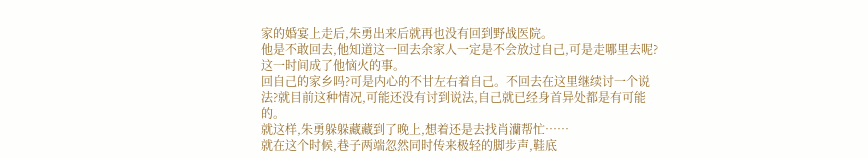家的婚宴上走后,朱勇出来后就再也没有回到野战医院。
他是不敢回去,他知道这一回去余家人一定是不会放过自己,可是走哪里去呢?这一时间成了他恼火的事。
回自己的家乡吗?可是内心的不甘左右着自己。不回去在这里继续讨一个说法?就目前这种情况,可能还没有讨到说法,自己就已经身首异处都是有可能的。
就这样,朱勇躲躲藏藏到了晚上,想着还是去找肖灡帮忙……
就在这个时候,巷子两端忽然同时传来极轻的脚步声,鞋底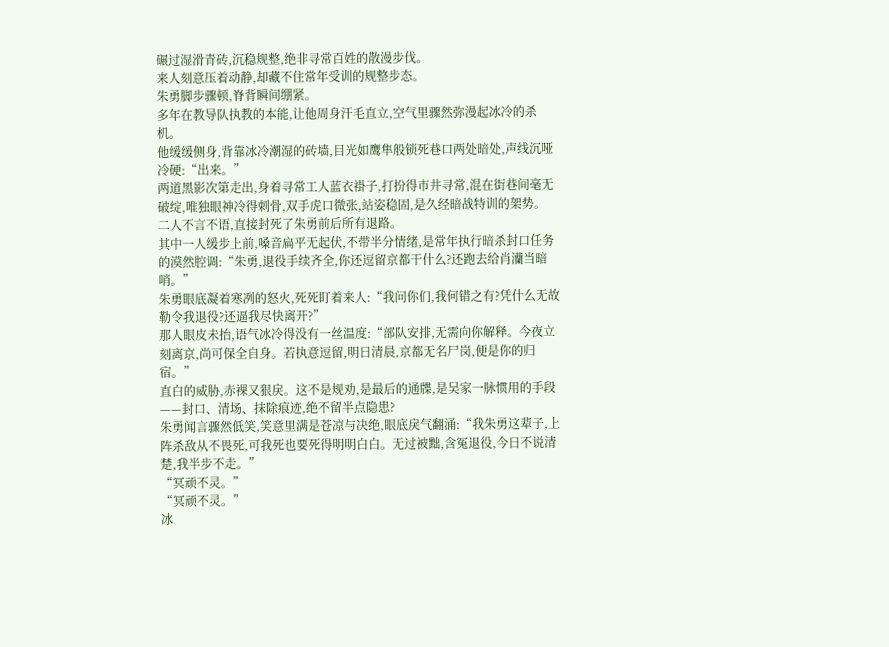碾过湿滑青砖,沉稳规整,绝非寻常百姓的散漫步伐。
来人刻意压着动静,却藏不住常年受训的规整步态。
朱勇脚步骤顿,脊背瞬间绷紧。
多年在教导队执教的本能,让他周身汗毛直立,空气里骤然弥漫起冰冷的杀机。
他缓缓侧身,背靠冰冷潮湿的砖墙,目光如鹰隼般锁死巷口两处暗处,声线沉哑冷硬:“出来。”
两道黑影次第走出,身着寻常工人蓝衣褂子,打扮得市井寻常,混在街巷间毫无破绽,唯独眼神冷得刺骨,双手虎口微张,站姿稳固,是久经暗战特训的架势。
二人不言不语,直接封死了朱勇前后所有退路。
其中一人缓步上前,嗓音扁平无起伏,不带半分情绪,是常年执行暗杀封口任务的漠然腔调:“朱勇,退役手续齐全,你还逗留京都干什么?还跑去给肖灡当暗哨。”
朱勇眼底凝着寒冽的怒火,死死盯着来人:“我问你们,我何错之有?凭什么无故勒令我退役?还逼我尽快离开?”
那人眼皮未抬,语气冰冷得没有一丝温度:“部队安排,无需向你解释。今夜立刻离京,尚可保全自身。若执意逗留,明日清晨,京都无名尸岗,便是你的归宿。”
直白的威胁,赤裸又狠戾。这不是规劝,是最后的通牒,是吴家一脉惯用的手段——封口、清场、抹除痕迹,绝不留半点隐患?
朱勇闻言骤然低笑,笑意里满是苍凉与决绝,眼底戾气翻涌:“我朱勇这辈子,上阵杀敌从不畏死,可我死也要死得明明白白。无过被黜,含冤退役,今日不说清楚,我半步不走。”
“冥顽不灵。”
“冥顽不灵。”
冰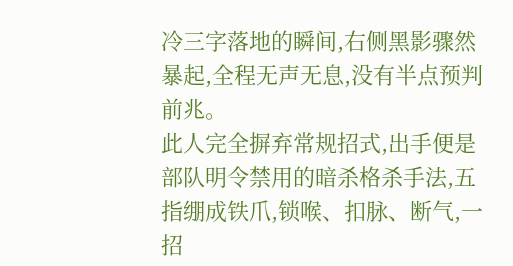冷三字落地的瞬间,右侧黑影骤然暴起,全程无声无息,没有半点预判前兆。
此人完全摒弃常规招式,出手便是部队明令禁用的暗杀格杀手法,五指绷成铁爪,锁喉、扣脉、断气,一招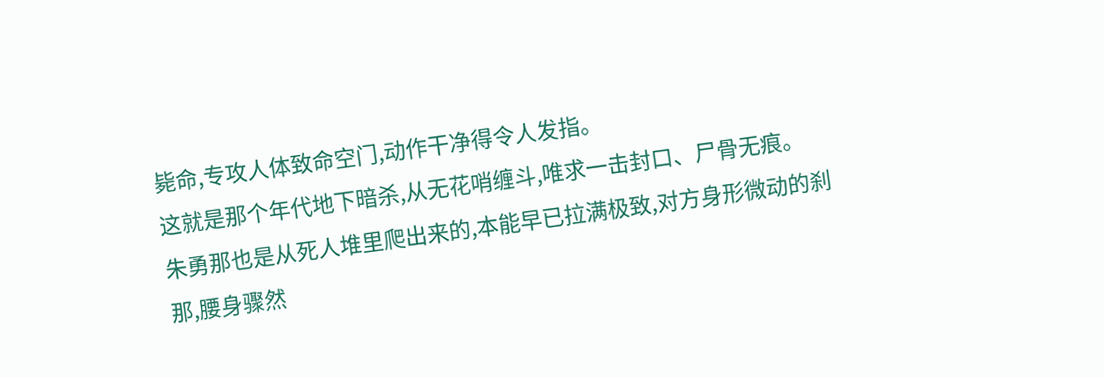毙命,专攻人体致命空门,动作干净得令人发指。
这就是那个年代地下暗杀,从无花哨缠斗,唯求一击封口、尸骨无痕。
朱勇那也是从死人堆里爬出来的,本能早已拉满极致,对方身形微动的刹那,腰身骤然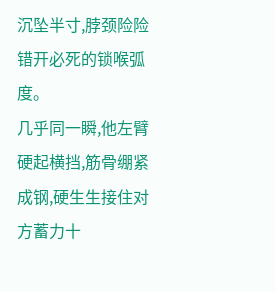沉坠半寸,脖颈险险错开必死的锁喉弧度。
几乎同一瞬,他左臂硬起横挡,筋骨绷紧成钢,硬生生接住对方蓄力十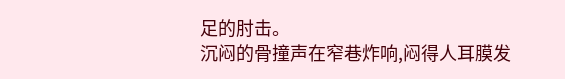足的肘击。
沉闷的骨撞声在窄巷炸响,闷得人耳膜发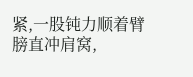紧,一股钝力顺着臂膀直冲肩窝,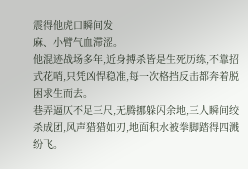震得他虎口瞬间发
麻、小臂气血滞涩。
他混迹战场多年,近身搏杀皆是生死历练,不靠招式花哨,只凭凶悍稳准,每一次格挡反击都奔着脱困求生而去。
巷弄逼仄不足三尺,无腾挪躲闪余地,三人瞬间绞杀成团,风声猎猎如刃,地面积水被拳脚踏得四溅纷飞。